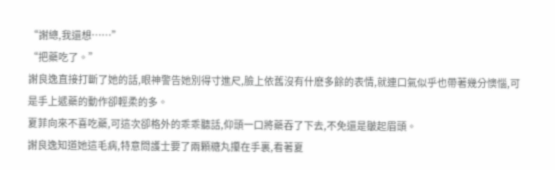“謝總,我還想……”
“把藥吃了。”
謝良逸直接打斷了她的話,眼神警告她別得寸進尺,臉上依舊沒有什麽多餘的表情,就連口氣似乎也帶著幾分懊惱,可是手上遞藥的動作卻輕柔的多。
夏菲向來不喜吃藥,可這次卻格外的乖乖聽話,仰頭一口將藥吞了下去,不免還是皺起眉頭。
謝良逸知道她這毛病,特意問護士要了兩顆糖丸攥在手裏,看著夏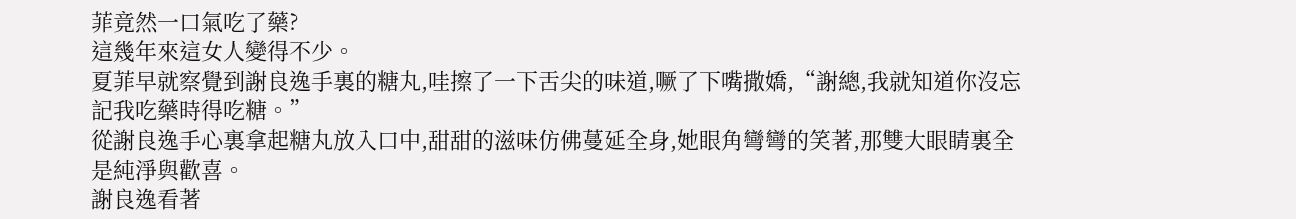菲竟然一口氣吃了藥?
這幾年來這女人變得不少。
夏菲早就察覺到謝良逸手裏的糖丸,哇擦了一下舌尖的味道,噘了下嘴撒嬌,“謝總,我就知道你沒忘記我吃藥時得吃糖。”
從謝良逸手心裏拿起糖丸放入口中,甜甜的滋味仿佛蔓延全身,她眼角彎彎的笑著,那雙大眼睛裏全是純淨與歡喜。
謝良逸看著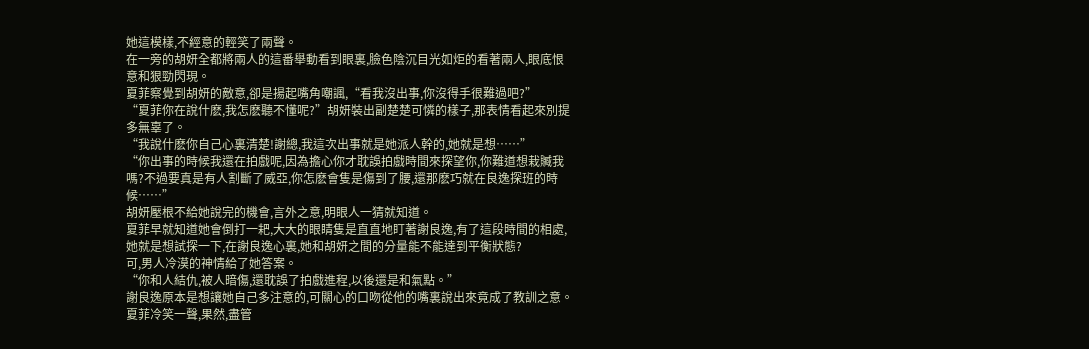她這模樣,不經意的輕笑了兩聲。
在一旁的胡妍全都將兩人的這番舉動看到眼裏,臉色陰沉目光如炬的看著兩人,眼底恨意和狠勁閃現。
夏菲察覺到胡妍的敵意,卻是揚起嘴角嘲諷,“看我沒出事,你沒得手很難過吧?”
“夏菲你在說什麽,我怎麽聽不懂呢?”胡妍裝出副楚楚可憐的樣子,那表情看起來別提多無辜了。
“我說什麽你自己心裏清楚!謝總,我這次出事就是她派人幹的,她就是想……”
“你出事的時候我還在拍戲呢,因為擔心你才耽誤拍戲時間來探望你,你難道想栽贓我嗎?不過要真是有人割斷了威亞,你怎麽會隻是傷到了腰,還那麽巧就在良逸探班的時候……”
胡妍壓根不給她說完的機會,言外之意,明眼人一猜就知道。
夏菲早就知道她會倒打一耙,大大的眼睛隻是直直地盯著謝良逸,有了這段時間的相處,她就是想試探一下,在謝良逸心裏,她和胡妍之間的分量能不能達到平衡狀態?
可,男人冷漠的神情給了她答案。
“你和人結仇,被人暗傷,還耽誤了拍戲進程,以後還是和氣點。”
謝良逸原本是想讓她自己多注意的,可關心的口吻從他的嘴裏說出來竟成了教訓之意。
夏菲冷笑一聲,果然,盡管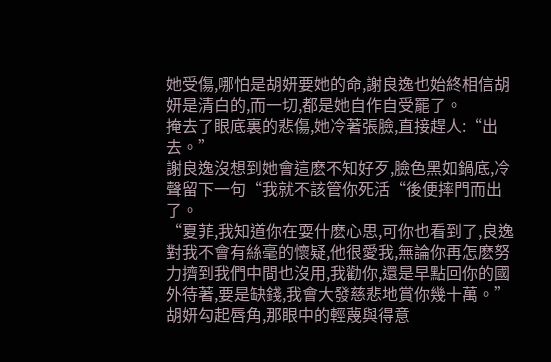她受傷,哪怕是胡妍要她的命,謝良逸也始終相信胡妍是清白的,而一切,都是她自作自受罷了。
掩去了眼底裏的悲傷,她冷著張臉,直接趕人:“出去。”
謝良逸沒想到她會這麽不知好歹,臉色黑如鍋底,冷聲留下一句“我就不該管你死活“後便摔門而出了。
“夏菲,我知道你在耍什麽心思,可你也看到了,良逸對我不會有絲毫的懷疑,他很愛我,無論你再怎麽努力擠到我們中間也沒用,我勸你,還是早點回你的國外待著,要是缺錢,我會大發慈悲地賞你幾十萬。”
胡妍勾起唇角,那眼中的輕蔑與得意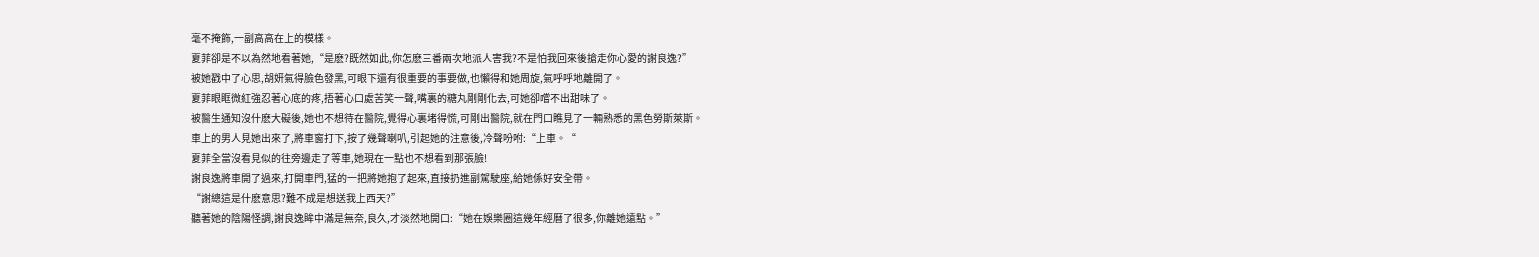毫不掩飾,一副高高在上的模樣。
夏菲卻是不以為然地看著她,“是麽?既然如此,你怎麽三番兩次地派人害我?不是怕我回來後搶走你心愛的謝良逸?”
被她戳中了心思,胡妍氣得臉色發黑,可眼下還有很重要的事要做,也懶得和她周旋,氣呼呼地離開了。
夏菲眼眶微紅強忍著心底的疼,捂著心口處苦笑一聲,嘴裏的糖丸剛剛化去,可她卻嚐不出甜味了。
被醫生通知沒什麽大礙後,她也不想待在醫院,覺得心裏堵得慌,可剛出醫院,就在門口瞧見了一輛熟悉的黑色勞斯萊斯。
車上的男人見她出來了,將車窗打下,按了幾聲喇叭,引起她的注意後,冷聲吩咐:“上車。“
夏菲全當沒看見似的往旁邊走了等車,她現在一點也不想看到那張臉!
謝良逸將車開了過來,打開車門,猛的一把將她抱了起來,直接扔進副駕駛座,給她係好安全帶。
“謝總這是什麽意思?難不成是想送我上西天?”
聽著她的陰陽怪調,謝良逸眸中滿是無奈,良久,才淡然地開口:“她在娛樂圈這幾年經曆了很多,你離她遠點。”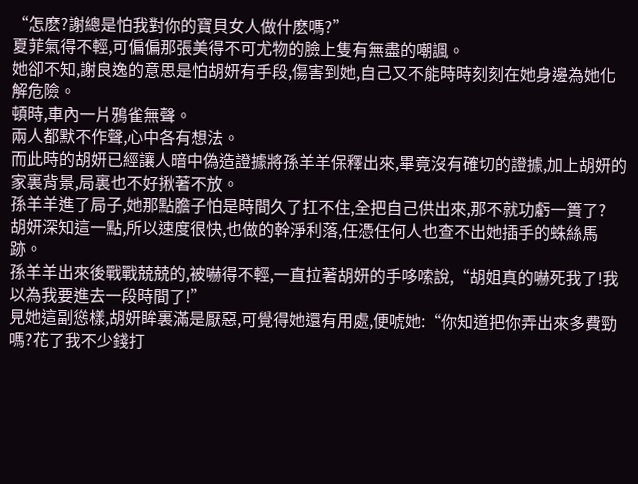“怎麽?謝總是怕我對你的寶貝女人做什麽嗎?”
夏菲氣得不輕,可偏偏那張美得不可尤物的臉上隻有無盡的嘲諷。
她卻不知,謝良逸的意思是怕胡妍有手段,傷害到她,自己又不能時時刻刻在她身邊為她化解危險。
頓時,車內一片鴉雀無聲。
兩人都默不作聲,心中各有想法。
而此時的胡妍已經讓人暗中偽造證據將孫羊羊保釋出來,畢竟沒有確切的證據,加上胡妍的家裏背景,局裏也不好揪著不放。
孫羊羊進了局子,她那點膽子怕是時間久了扛不住,全把自己供出來,那不就功虧一簣了?
胡妍深知這一點,所以速度很快,也做的幹淨利落,任憑任何人也查不出她插手的蛛絲馬跡。
孫羊羊出來後戰戰兢兢的,被嚇得不輕,一直拉著胡妍的手哆嗦說,“胡姐真的嚇死我了!我以為我要進去一段時間了!”
見她這副慫樣,胡妍眸裏滿是厭惡,可覺得她還有用處,便唬她:“你知道把你弄出來多費勁嗎?花了我不少錢打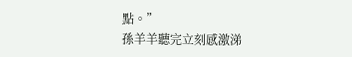點。”
孫羊羊聽完立刻感激涕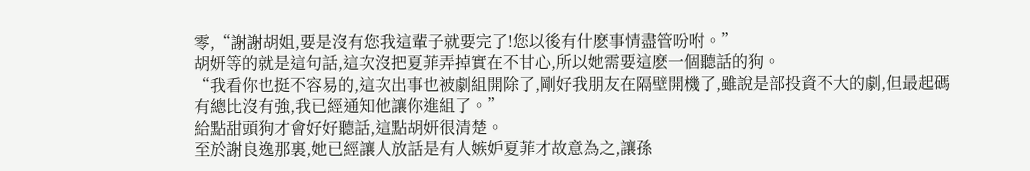零,“謝謝胡姐,要是沒有您我這輩子就要完了!您以後有什麽事情盡管吩咐。”
胡妍等的就是這句話,這次沒把夏菲弄掉實在不甘心,所以她需要這麽一個聽話的狗。
“我看你也挺不容易的,這次出事也被劇組開除了,剛好我朋友在隔壁開機了,雖說是部投資不大的劇,但最起碼有總比沒有強,我已經通知他讓你進組了。”
給點甜頭狗才會好好聽話,這點胡妍很清楚。
至於謝良逸那裏,她已經讓人放話是有人嫉妒夏菲才故意為之,讓孫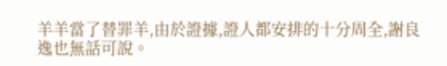羊羊當了替罪羊,由於證據,證人都安排的十分周全,謝良逸也無話可說。